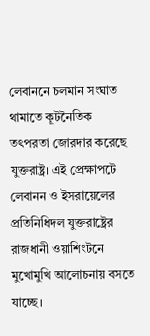লেবাননে চলমান সংঘাত থামাতে কূটনৈতিক তৎপরতা জোরদার করেছে যুক্তরাষ্ট্র। এই প্রেক্ষাপটে লেবানন ও ইসরায়েলের প্রতিনিধিদল যুক্তরাষ্ট্রের রাজধানী ওয়াশিংটনে মুখোমুখি আলোচনায় বসতে যাচ্ছে।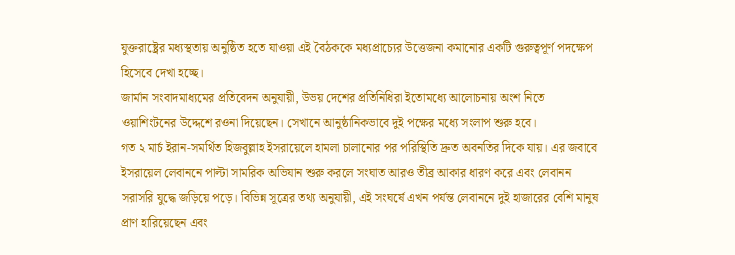যুক্তরাষ্ট্রের মধ্যস্থতায় অনুষ্ঠিত হতে যাওয়া এই বৈঠককে মধ্যপ্রাচ্যের উত্তেজনা কমানোর একটি গুরুত্বপূর্ণ পদক্ষেপ হিসেবে দেখা হচ্ছে।
জার্মান সংবাদমাধ্যমের প্রতিবেদন অনুযায়ী, উভয় দেশের প্রতিনিধিরা ইতোমধ্যে আলোচনায় অংশ নিতে ওয়াশিংটনের উদ্দেশে রওনা দিয়েছেন। সেখানে আনুষ্ঠানিকভাবে দুই পক্ষের মধ্যে সংলাপ শুরু হবে।
গত ২ মার্চ ইরান-সমর্থিত হিজবুল্লাহ ইসরায়েলে হামলা চালানোর পর পরিস্থিতি দ্রুত অবনতির দিকে যায়। এর জবাবে ইসরায়েল লেবাননে পাল্টা সামরিক অভিযান শুরু করলে সংঘাত আরও তীব্র আকার ধারণ করে এবং লেবানন সরাসরি যুদ্ধে জড়িয়ে পড়ে। বিভিন্ন সূত্রের তথ্য অনুযায়ী, এই সংঘর্ষে এখন পর্যন্ত লেবাননে দুই হাজারের বেশি মানুষ প্রাণ হারিয়েছেন এবং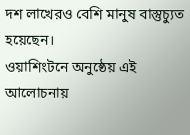দশ লাখেরও বেশি মানুষ বাস্তুচ্যুত হয়েছেন।
ওয়াশিংটনে অনুষ্ঠেয় এই আলোচনায়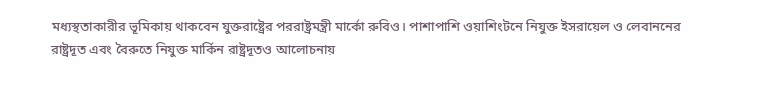মধ্যস্থতাকারীর ভূমিকায় থাকবেন যুক্তরাষ্ট্রের পররাষ্ট্রমন্ত্রী মার্কো রুবিও। পাশাপাশি ওয়াশিংটনে নিযুক্ত ইসরায়েল ও লেবাননের রাষ্ট্রদূত এবং বৈরুতে নিযুক্ত মার্কিন রাষ্ট্রদূতও আলোচনায়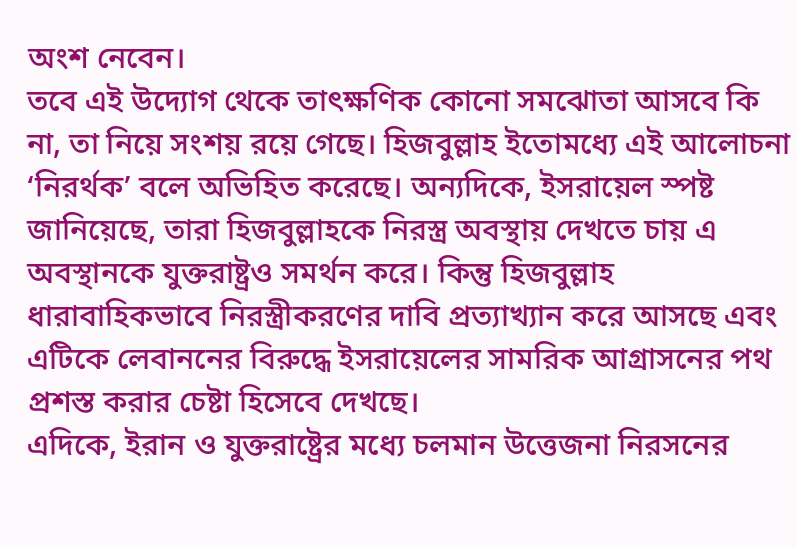অংশ নেবেন।
তবে এই উদ্যোগ থেকে তাৎক্ষণিক কোনো সমঝোতা আসবে কি না, তা নিয়ে সংশয় রয়ে গেছে। হিজবুল্লাহ ইতোমধ্যে এই আলোচনা ‘নিরর্থক’ বলে অভিহিত করেছে। অন্যদিকে, ইসরায়েল স্পষ্ট জানিয়েছে, তারা হিজবুল্লাহকে নিরস্ত্র অবস্থায় দেখতে চায় এ অবস্থানকে যুক্তরাষ্ট্রও সমর্থন করে। কিন্তু হিজবুল্লাহ ধারাবাহিকভাবে নিরস্ত্রীকরণের দাবি প্রত্যাখ্যান করে আসছে এবং এটিকে লেবাননের বিরুদ্ধে ইসরায়েলের সামরিক আগ্রাসনের পথ প্রশস্ত করার চেষ্টা হিসেবে দেখছে।
এদিকে, ইরান ও যুক্তরাষ্ট্রের মধ্যে চলমান উত্তেজনা নিরসনের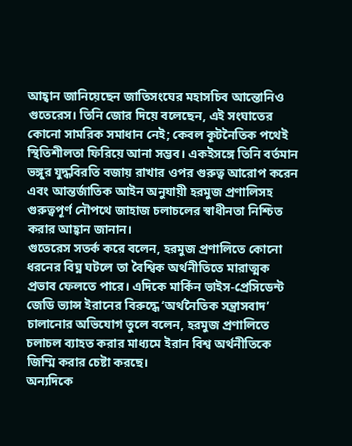আহ্বান জানিয়েছেন জাতিসংঘের মহাসচিব আন্তোনিও গুতেরেস। তিনি জোর দিয়ে বলেছেন, এই সংঘাতের কোনো সামরিক সমাধান নেই; কেবল কূটনৈতিক পথেই স্থিতিশীলতা ফিরিয়ে আনা সম্ভব। একইসঙ্গে তিনি বর্তমান ভঙ্গুর যুদ্ধবিরতি বজায় রাখার ওপর গুরুত্ব আরোপ করেন এবং আন্তর্জাতিক আইন অনুযায়ী হরমুজ প্রণালিসহ গুরুত্বপূর্ণ নৌপথে জাহাজ চলাচলের স্বাধীনতা নিশ্চিত করার আহ্বান জানান।
গুতেরেস সতর্ক করে বলেন, হরমুজ প্রণালিতে কোনো ধরনের বিঘ্ন ঘটলে তা বৈশ্বিক অর্থনীতিতে মারাত্মক প্রভাব ফেলতে পারে। এদিকে মার্কিন ভাইস-প্রেসিডেন্ট জেডি ভ্যান্স ইরানের বিরুদ্ধে ‘অর্থনৈতিক সন্ত্রাসবাদ’ চালানোর অভিযোগ তুলে বলেন, হরমুজ প্রণালিতে চলাচল ব্যাহত করার মাধ্যমে ইরান বিশ্ব অর্থনীতিকে জিম্মি করার চেষ্টা করছে।
অন্যদিকে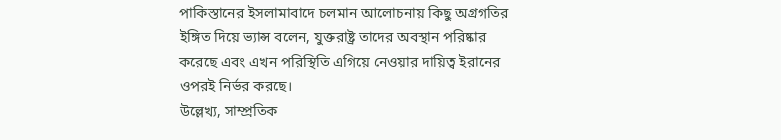পাকিস্তানের ইসলামাবাদে চলমান আলোচনায় কিছু অগ্রগতির ইঙ্গিত দিয়ে ভ্যান্স বলেন, যুক্তরাষ্ট্র তাদের অবস্থান পরিষ্কার করেছে এবং এখন পরিস্থিতি এগিয়ে নেওয়ার দায়িত্ব ইরানের ওপরই নির্ভর করছে।
উল্লেখ্য, সাম্প্রতিক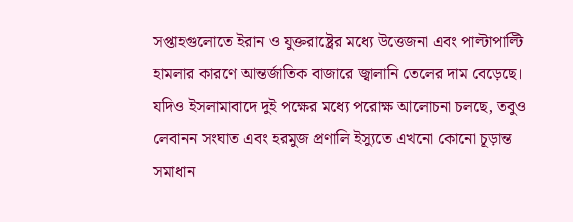সপ্তাহগুলোতে ইরান ও যুক্তরাষ্ট্রের মধ্যে উত্তেজনা এবং পাল্টাপাল্টি হামলার কারণে আন্তর্জাতিক বাজারে জ্বালানি তেলের দাম বেড়েছে। যদিও ইসলামাবাদে দুই পক্ষের মধ্যে পরোক্ষ আলোচনা চলছে, তবুও লেবানন সংঘাত এবং হরমুজ প্রণালি ইস্যুতে এখনো কোনো চূড়ান্ত সমাধান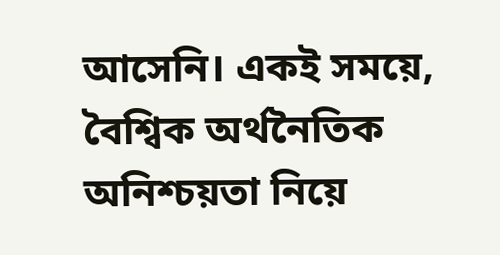আসেনি। একই সময়ে, বৈশ্বিক অর্থনৈতিক অনিশ্চয়তা নিয়ে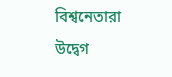বিশ্বনেতারা উদ্বেগ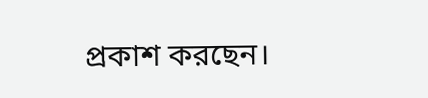প্রকাশ করছেন।